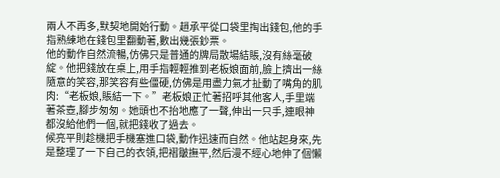兩人不再多,默契地開始行動。趙承平從口袋里掏出錢包,他的手指熟練地在錢包里翻動著,數出幾張鈔票。
他的動作自然流暢,仿佛只是普通的牌局散場結賬,沒有絲毫破綻。他把錢放在桌上,用手指輕輕推到老板娘面前,臉上擠出一絲隨意的笑容,那笑容有些僵硬,仿佛是用盡力氣才扯動了嘴角的肌肉:“老板娘,賬結一下。”老板娘正忙著招呼其他客人,手里端著茶壺,腳步匆匆。她頭也不抬地應了一聲,伸出一只手,連眼神都沒給他們一個,就把錢收了過去。
候亮平則趁機把手機塞進口袋,動作迅速而自然。他站起身來,先是整理了一下自己的衣領,把褶皺撫平,然后漫不經心地伸了個懶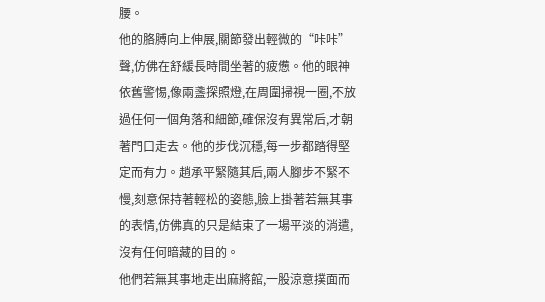腰。
他的胳膊向上伸展,關節發出輕微的“咔咔”聲,仿佛在舒緩長時間坐著的疲憊。他的眼神依舊警惕,像兩盞探照燈,在周圍掃視一圈,不放過任何一個角落和細節,確保沒有異常后,才朝著門口走去。他的步伐沉穩,每一步都踏得堅定而有力。趙承平緊隨其后,兩人腳步不緊不慢,刻意保持著輕松的姿態,臉上掛著若無其事的表情,仿佛真的只是結束了一場平淡的消遣,沒有任何暗藏的目的。
他們若無其事地走出麻將館,一股涼意撲面而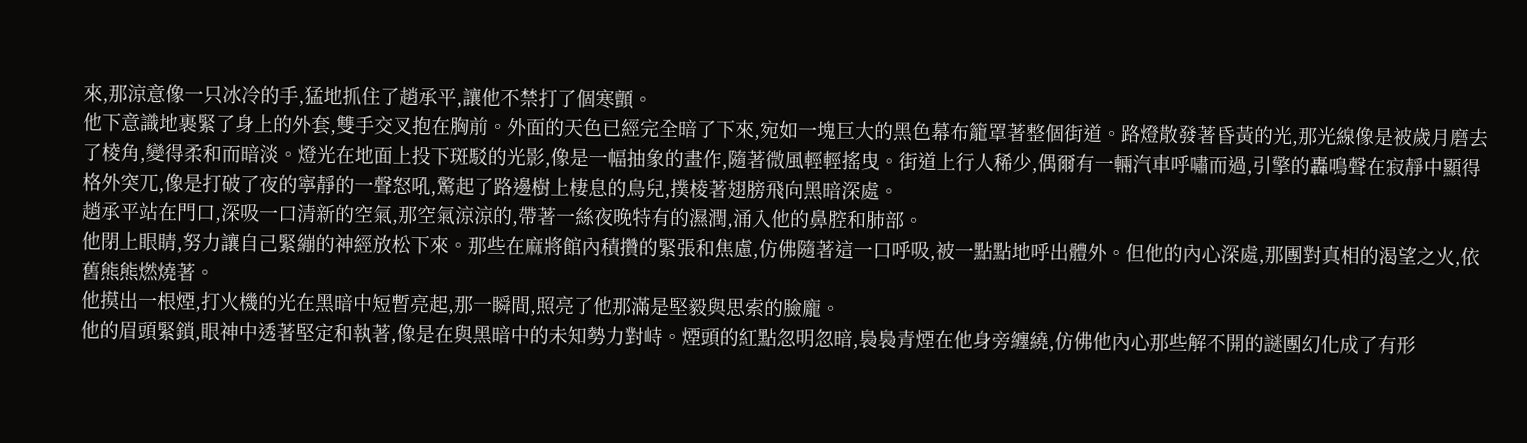來,那涼意像一只冰冷的手,猛地抓住了趙承平,讓他不禁打了個寒顫。
他下意識地裹緊了身上的外套,雙手交叉抱在胸前。外面的天色已經完全暗了下來,宛如一塊巨大的黑色幕布籠罩著整個街道。路燈散發著昏黃的光,那光線像是被歲月磨去了棱角,變得柔和而暗淡。燈光在地面上投下斑駁的光影,像是一幅抽象的畫作,隨著微風輕輕搖曳。街道上行人稀少,偶爾有一輛汽車呼嘯而過,引擎的轟鳴聲在寂靜中顯得格外突兀,像是打破了夜的寧靜的一聲怒吼,驚起了路邊樹上棲息的鳥兒,撲棱著翅膀飛向黑暗深處。
趙承平站在門口,深吸一口清新的空氣,那空氣涼涼的,帶著一絲夜晚特有的濕潤,涌入他的鼻腔和肺部。
他閉上眼睛,努力讓自己緊繃的神經放松下來。那些在麻將館內積攢的緊張和焦慮,仿佛隨著這一口呼吸,被一點點地呼出體外。但他的內心深處,那團對真相的渴望之火,依舊熊熊燃燒著。
他摸出一根煙,打火機的光在黑暗中短暫亮起,那一瞬間,照亮了他那滿是堅毅與思索的臉龐。
他的眉頭緊鎖,眼神中透著堅定和執著,像是在與黑暗中的未知勢力對峙。煙頭的紅點忽明忽暗,裊裊青煙在他身旁纏繞,仿佛他內心那些解不開的謎團幻化成了有形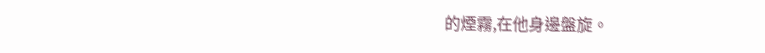的煙霧,在他身邊盤旋。